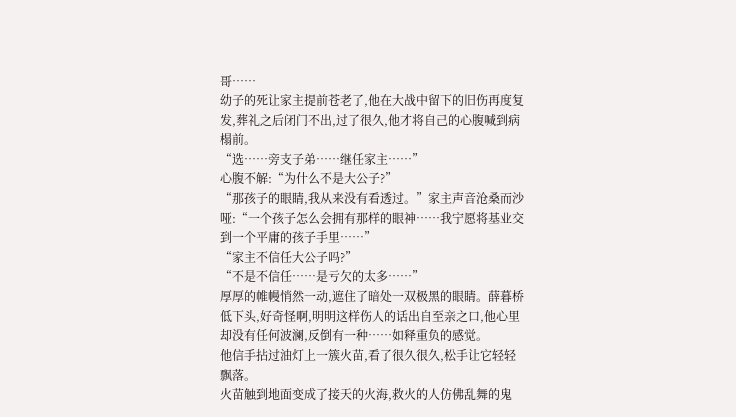哥……
幼子的死让家主提前苍老了,他在大战中留下的旧伤再度复发,葬礼之后闭门不出,过了很久,他才将自己的心腹喊到病榻前。
“选……旁支子弟……继任家主……”
心腹不解:“为什么不是大公子?”
“那孩子的眼睛,我从来没有看透过。”家主声音沧桑而沙哑:“一个孩子怎么会拥有那样的眼神……我宁愿将基业交到一个平庸的孩子手里……”
“家主不信任大公子吗?”
“不是不信任……是亏欠的太多……”
厚厚的帷幔悄然一动,遮住了暗处一双极黑的眼睛。薛暮桥低下头,好奇怪啊,明明这样伤人的话出自至亲之口,他心里却没有任何波澜,反倒有一种……如释重负的感觉。
他信手拈过油灯上一簇火苗,看了很久很久,松手让它轻轻飘落。
火苗触到地面变成了接天的火海,救火的人仿佛乱舞的鬼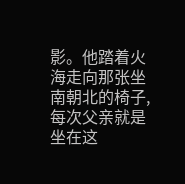影。他踏着火海走向那张坐南朝北的椅子,每次父亲就是坐在这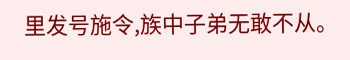里发号施令,族中子弟无敢不从。